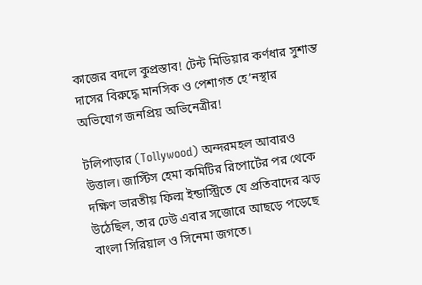কাজের বদলে কুপ্রস্তাব! টেন্ট মিডিয়ার কর্ণধার সুশান্ত দাসের বিরুদ্ধে মানসিক ও পেশাগত হে’নস্থার অভিযোগ জনপ্রিয় অভিনেত্রীর!

টলিপাড়ার (Tollywood) অন্দরমহল আবারও উত্তাল। জাস্টিস হেমা কমিটির রিপোর্টের পর থেকে দক্ষিণ ভারতীয় ফিল্ম ইন্ডাস্ট্রিতে যে প্রতিবাদের ঝড় উঠেছিল, তার ঢেউ এবার সজোরে আছড়ে পড়েছে বাংলা সিরিয়াল ও সিনেমা জগতে।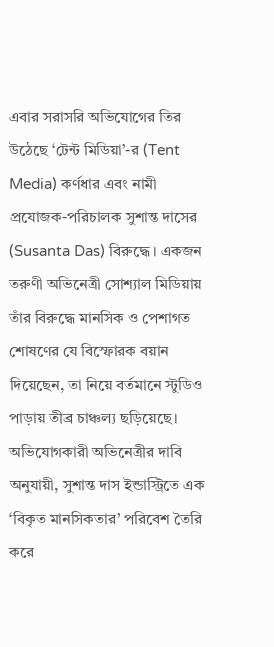এবার সরাসরি অভিযোগের তির উঠেছে ‘টেন্ট মিডিয়া’-র (Tent Media) কর্ণধার এবং নামী প্রযোজক-পরিচালক সুশান্ত দাসের (Susanta Das) বিরুদ্ধে। একজন তরুণী অভিনেত্রী সোশ্যাল মিডিয়ায় তাঁর বিরুদ্ধে মানসিক ও পেশাগত শোষণের যে বিস্ফোরক বয়ান দিয়েছেন, তা নিয়ে বর্তমানে স্টুডিও পাড়ায় তীব্র চাঞ্চল্য ছড়িয়েছে।
অভিযোগকারী অভিনেত্রীর দাবি অনুযায়ী, সুশান্ত দাস ইন্ডাস্ট্রিতে এক ‘বিকৃত মানসিকতার’ পরিবেশ তৈরি করে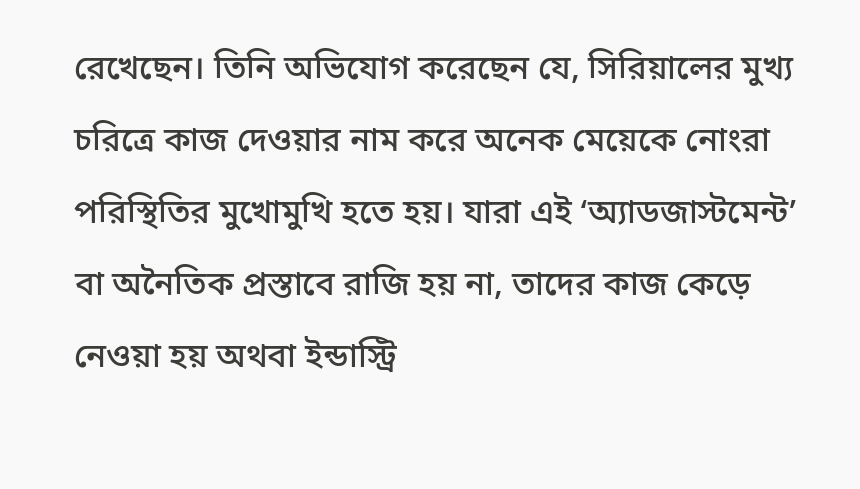রেখেছেন। তিনি অভিযোগ করেছেন যে, সিরিয়ালের মুখ্য চরিত্রে কাজ দেওয়ার নাম করে অনেক মেয়েকে নোংরা পরিস্থিতির মুখোমুখি হতে হয়। যারা এই ‘অ্যাডজাস্টমেন্ট’ বা অনৈতিক প্রস্তাবে রাজি হয় না, তাদের কাজ কেড়ে নেওয়া হয় অথবা ইন্ডাস্ট্রি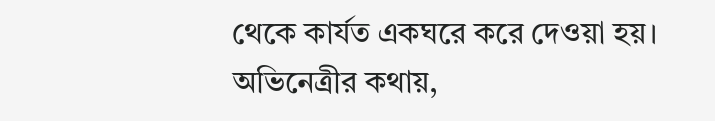থেকে কার্যত একঘরে করে দেওয়া হয়। অভিনেত্রীর কথায়,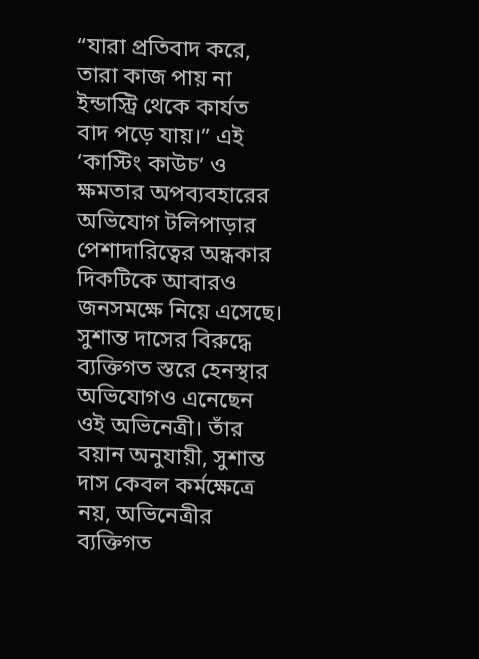“যারা প্রতিবাদ করে, তারা কাজ পায় না ইন্ডাস্ট্রি থেকে কার্যত বাদ পড়ে যায়।” এই ‘কাস্টিং কাউচ’ ও ক্ষমতার অপব্যবহারের অভিযোগ টলিপাড়ার পেশাদারিত্বের অন্ধকার দিকটিকে আবারও জনসমক্ষে নিয়ে এসেছে।
সুশান্ত দাসের বিরুদ্ধে ব্যক্তিগত স্তরে হেনস্থার অভিযোগও এনেছেন ওই অভিনেত্রী। তাঁর বয়ান অনুযায়ী, সুশান্ত দাস কেবল কর্মক্ষেত্রে নয়, অভিনেত্রীর ব্যক্তিগত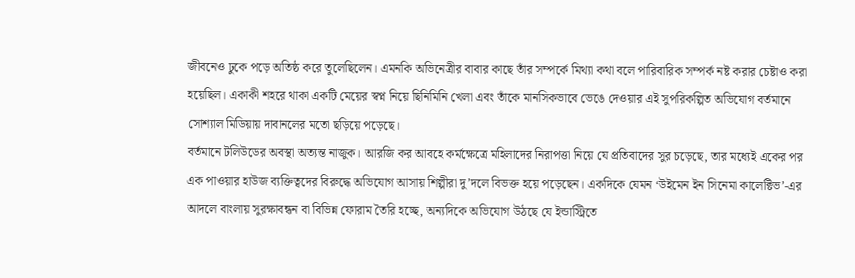জীবনেও ঢুকে পড়ে অতিষ্ঠ করে তুলেছিলেন। এমনকি অভিনেত্রীর বাবার কাছে তাঁর সম্পর্কে মিথ্যা কথা বলে পারিবারিক সম্পর্ক নষ্ট করার চেষ্টাও করা হয়েছিল। একাকী শহরে থাকা একটি মেয়ের স্বপ্ন নিয়ে ছিনিমিনি খেলা এবং তাঁকে মানসিকভাবে ভেঙে দেওয়ার এই সুপরিকল্পিত অভিযোগ বর্তমানে সোশ্যাল মিডিয়ায় দাবানলের মতো ছড়িয়ে পড়েছে।
বর্তমানে টলিউডের অবস্থা অত্যন্ত নাজুক। আরজি কর আবহে কর্মক্ষেত্রে মহিলাদের নিরাপত্তা নিয়ে যে প্রতিবাদের সুর চড়েছে, তার মধ্যেই একের পর এক পাওয়ার হাউজ ব্যক্তিত্বদের বিরুদ্ধে অভিযোগ আসায় শিল্পীরা দু’দলে বিভক্ত হয়ে পড়েছেন। একদিকে যেমন ‘উইমেন ইন সিনেমা কালেক্টিভ’-এর আদলে বাংলায় সুরক্ষাবন্ধন বা বিভিন্ন ফোরাম তৈরি হচ্ছে, অন্যদিকে অভিযোগ উঠছে যে ইন্ডাস্ট্রিতে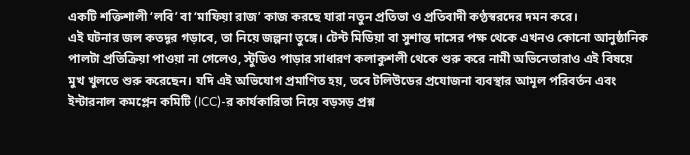একটি শক্তিশালী ‘লবি’ বা ‘মাফিয়া রাজ’ কাজ করছে যারা নতুন প্রতিভা ও প্রতিবাদী কণ্ঠস্বরদের দমন করে।
এই ঘটনার জল কতদূর গড়াবে, তা নিয়ে জল্পনা তুঙ্গে। টেন্ট মিডিয়া বা সুশান্ত দাসের পক্ষ থেকে এখনও কোনো আনুষ্ঠানিক পালটা প্রতিক্রিয়া পাওয়া না গেলেও, স্টুডিও পাড়ার সাধারণ কলাকুশলী থেকে শুরু করে নামী অভিনেতারাও এই বিষয়ে মুখ খুলতে শুরু করেছেন। যদি এই অভিযোগ প্রমাণিত হয়, তবে টলিউডের প্রযোজনা ব্যবস্থার আমূল পরিবর্তন এবং ইন্টারনাল কমপ্লেন কমিটি (ICC)-র কার্যকারিতা নিয়ে বড়সড় প্রশ্ন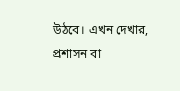উঠবে। এখন দেখার, প্রশাসন বা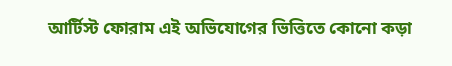আর্টিস্ট ফোরাম এই অভিযোগের ভিত্তিতে কোনো কড়া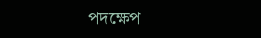পদক্ষেপ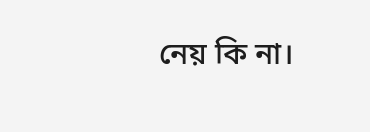নেয় কি না।